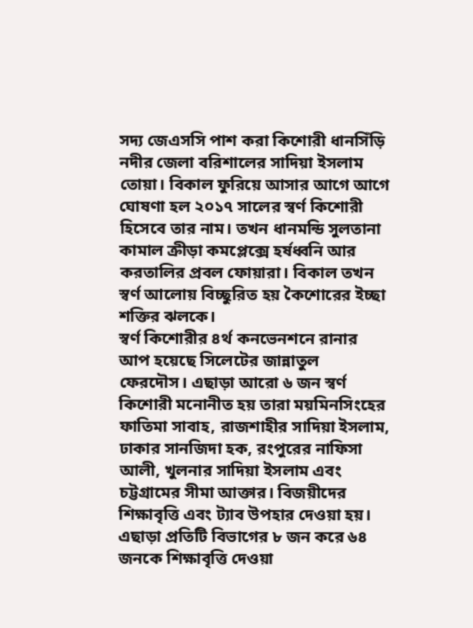সদ্য জেএসসি পাশ করা কিশোরী ধানসিঁড়ি নদীর জেলা বরিশালের সাদিয়া ইসলাম তোয়া। বিকাল ফুরিয়ে আসার আগে আগে ঘোষণা হল ২০১৭ সালের স্বর্ণ কিশোরী হিসেবে তার নাম। তখন ধানমন্ডি সুলতানা কামাল ক্রীড়া কমপ্লেক্সে হর্ষধ্বনি আর করতালির প্রবল ফোয়ারা। বিকাল তখন স্বর্ণ আলোয় বিচ্ছুরিত হয় কৈশোরের ইচ্ছা শক্তির ঝলকে।
স্বর্ণ কিশোরীর ৪র্থ কনভেনশনে রানার আপ হয়েছে সিলেটের জান্নাতুল ফেরদৌস। এছাড়া আরো ৬ জন স্বর্ণ কিশোরী মনোনীত হয় তারা ময়মিনসিংহের ফাতিমা সাবাহ, রাজশাহীর সাদিয়া ইসলাম, ঢাকার সানজিদা হক, রংপুরের নাফিসা আলী, খুলনার সাদিয়া ইসলাম এবং চট্টগ্রামের সীমা আক্তার। বিজয়ীদের শিক্ষাবৃত্তি এবং ট্যাব উপহার দেওয়া হয়। এছাড়া প্রতিটি বিভাগের ৮ জন করে ৬৪ জনকে শিক্ষাবৃত্তি দেওয়া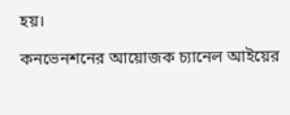হয়।

কনভেনশনের আয়োজক চ্যানেল আইয়ের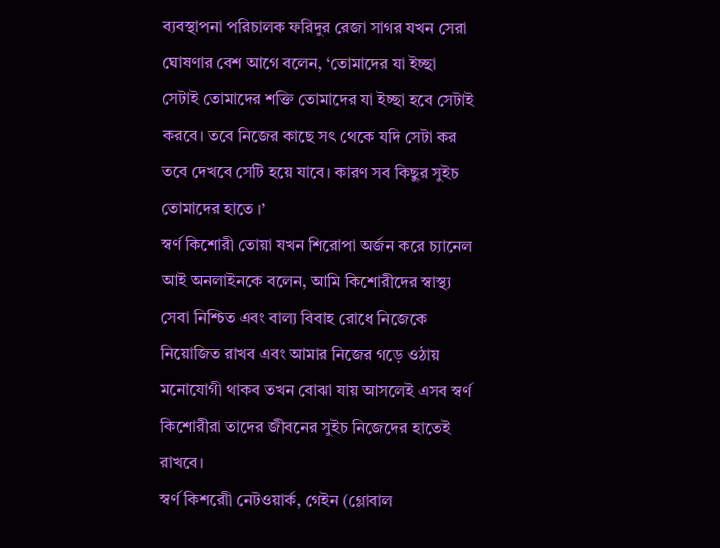ব্যবস্থাপনা পরিচালক ফরিদুর রেজা সাগর যখন সেরা ঘোষণার বেশ আগে বলেন, ‘তোমাদের যা ইচ্ছা সেটাই তোমাদের শক্তি তোমাদের যা ইচ্ছা হবে সেটাই করবে। তবে নিজের কাছে সৎ থেকে যদি সেটা কর তবে দেখবে সেটি হয়ে যাবে। কারণ সব কিছুর সুইচ তোমাদের হাতে ।’
স্বর্ণ কিশোরী তোয়া যখন শিরোপা অর্জন করে চ্যানেল আই অনলাইনকে বলেন, আমি কিশোরীদের স্বাস্থ্য সেবা নিশ্চিত এবং বাল্য বিবাহ রোধে নিজেকে নিয়োজিত রাখব এবং আমার নিজের গড়ে ওঠায় মনোযোগী থাকব তখন বোঝা যায় আসলেই এসব স্বর্ণ কিশোরীরা তাদের জীবনের সুইচ নিজেদের হাতেই রাখবে।
স্বর্ণ কিশরোী নেটওয়ার্ক, গেইন (গ্লোবাল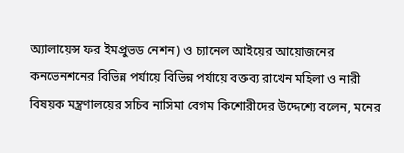অ্যালায়েন্স ফর ইমপ্রুভড নেশন) ও চ্যানেল আইয়ের আয়োজনের কনভেনশনের বিভিন্ন পর্যায়ে বিভিন্ন পর্যায়ে বক্তব্য রাখেন মহিলা ও নারী বিষয়ক মন্ত্রণালয়ের সচিব নাসিমা বেগম কিশোরীদের উদ্দেশ্যে বলেন, মনের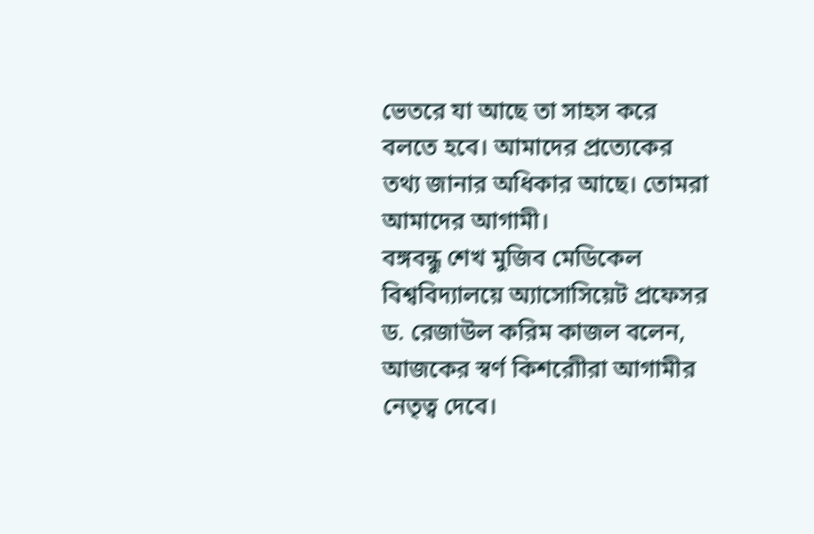ভেতরে যা আছে তা সাহস করে বলতে হবে। আমাদের প্রত্যেকের তথ্য জানার অধিকার আছে। তোমরা আমাদের আগামী।
বঙ্গবন্ধু শেখ মুজিব মেডিকেল বিশ্ববিদ্যালয়ে অ্যাসোসিয়েট প্রফেসর ড. রেজাউল করিম কাজল বলেন, আজকের স্বর্ণ কিশরোীরা আগামীর নেতৃত্ব দেবে।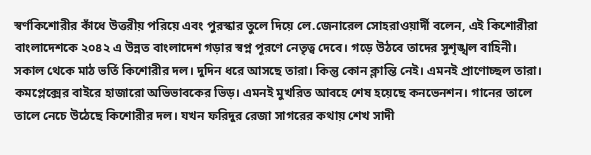স্বর্ণকিশোরীর কাঁধে উত্তরীয় পরিয়ে এবং পুরস্কার তুলে দিয়ে লে.জেনারেল সোহরাওয়ার্দী বলেন, এই কিশোরীরা বাংলাদেশকে ২০৪২ এ উন্নত বাংলাদেশ গড়ার স্বপ্ন পূরণে নেতৃত্ব দেবে। গড়ে উঠবে তাদের সুশৃঙ্খল বাহিনী।
সকাল থেকে মাঠ ভর্তি কিশোরীর দল। দুদিন ধরে আসছে তারা। কিন্তু কোন ক্লান্তি নেই। এমনই প্রাণোচ্ছল তারা। কমপ্লেক্সের বাইরে হাজারো অভিভাবকের ভিড়। এমনই মুখরিত আবহে শেষ হয়েছে কনভেনশন। গানের তালে তালে নেচে উঠেছে কিশোরীর দল। যখন ফরিদুর রেজা সাগরের কথায় শেখ সাদী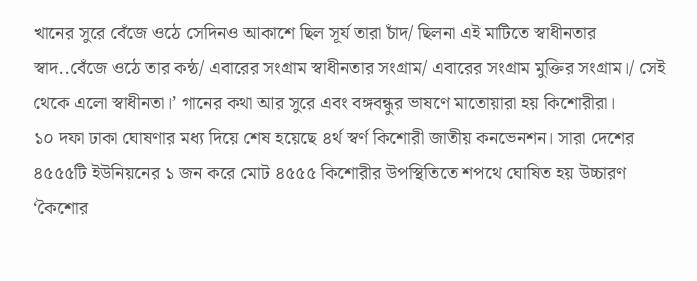খানের সুরে বেঁজে ওঠে সেদিনও আকাশে ছিল সূর্য তারা চাঁদ/ ছিলনা এই মাটিতে স্বাধীনতার স্বাদ..বেঁজে ওঠে তার কন্ঠ/ এবারের সংগ্রাম স্বাধীনতার সংগ্রাম/ এবারের সংগ্রাম মুক্তির সংগ্রাম।/ সেই থেকে এলো স্বাধীনতা।’ গানের কথা আর সুরে এবং বঙ্গবন্ধুর ভাষণে মাতোয়ারা হয় কিশোরীরা।
১০ দফা ঢাকা ঘোষণার মধ্য দিয়ে শেষ হয়েছে ৪র্থ স্বর্ণ কিশোরী জাতীয় কনভেনশন। সারা দেশের ৪৫৫৫টি ইউনিয়নের ১ জন করে মোট ৪৫৫৫ কিশোরীর উপস্থিতিতে শপথে ঘোষিত হয় উচ্চারণ ‘কৈশোর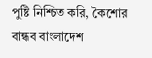পুষ্টি নিশ্চিত করি, কৈশোর বান্ধব বাংলাদেশ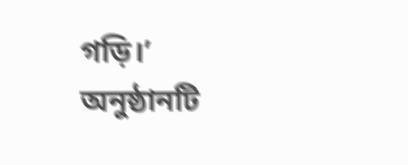গড়ি।’
অনুষ্ঠানটি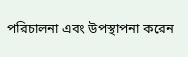পরিচালনা এবং উপস্থাপনা করেন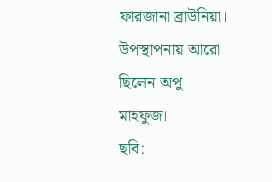ফারজানা ব্রাউনিয়া। উপস্থাপনায় আরো ছিলেন অপু মাহফুজ।
ছবি: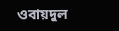ওবায়দুল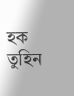হক তুহিন